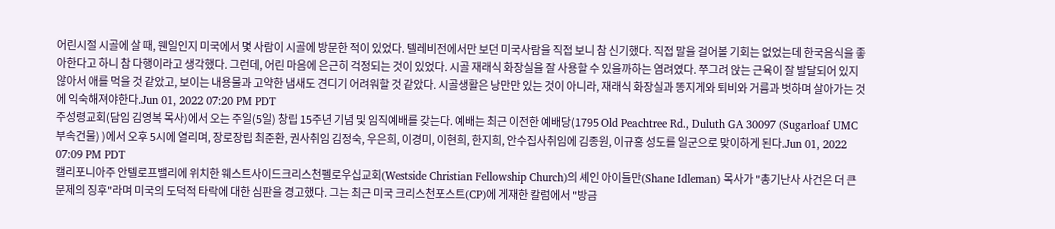어린시절 시골에 살 때, 웬일인지 미국에서 몇 사람이 시골에 방문한 적이 있었다. 텔레비전에서만 보던 미국사람을 직접 보니 참 신기했다. 직접 말을 걸어볼 기회는 없었는데 한국음식을 좋아한다고 하니 참 다행이라고 생각했다. 그런데, 어린 마음에 은근히 걱정되는 것이 있었다. 시골 재래식 화장실을 잘 사용할 수 있을까하는 염려였다. 쭈그려 앉는 근육이 잘 발달되어 있지 않아서 애를 먹을 것 같았고, 보이는 내용물과 고약한 냄새도 견디기 어려워할 것 같았다. 시골생활은 낭만만 있는 것이 아니라, 재래식 화장실과 똥지게와 퇴비와 거름과 벗하며 살아가는 것에 익숙해져야한다.Jun 01, 2022 07:20 PM PDT
주성령교회(담임 김영복 목사)에서 오는 주일(5일) 창립 15주년 기념 및 임직예배를 갖는다. 예배는 최근 이전한 예배당(1795 Old Peachtree Rd., Duluth GA 30097 (Sugarloaf UMC 부속건물) )에서 오후 5시에 열리며, 장로장립 최준환, 권사취임 김정숙, 우은희, 이경미, 이현희, 한지희, 안수집사취임에 김종원, 이규홍 성도를 일군으로 맞이하게 된다.Jun 01, 2022 07:09 PM PDT
캘리포니아주 안텔로프밸리에 위치한 웨스트사이드크리스천펠로우십교회(Westside Christian Fellowship Church)의 셰인 아이들만(Shane Idleman) 목사가 "총기난사 사건은 더 큰 문제의 징후"라며 미국의 도덕적 타락에 대한 심판을 경고했다. 그는 최근 미국 크리스천포스트(CP)에 게재한 칼럼에서 "방금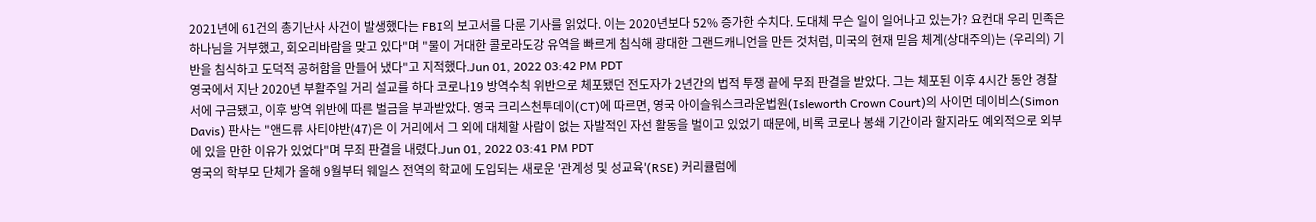2021년에 61건의 총기난사 사건이 발생했다는 FBI의 보고서를 다룬 기사를 읽었다. 이는 2020년보다 52% 증가한 수치다. 도대체 무슨 일이 일어나고 있는가? 요컨대 우리 민족은 하나님을 거부했고, 회오리바람을 맞고 있다"며 "물이 거대한 콜로라도강 유역을 빠르게 침식해 광대한 그랜드캐니언을 만든 것처럼, 미국의 현재 믿음 체계(상대주의)는 (우리의) 기반을 침식하고 도덕적 공허함을 만들어 냈다"고 지적했다.Jun 01, 2022 03:42 PM PDT
영국에서 지난 2020년 부활주일 거리 설교를 하다 코로나19 방역수칙 위반으로 체포됐던 전도자가 2년간의 법적 투쟁 끝에 무죄 판결을 받았다. 그는 체포된 이후 4시간 동안 경찰서에 구금됐고, 이후 방역 위반에 따른 벌금을 부과받았다. 영국 크리스천투데이(CT)에 따르면, 영국 아이슬워스크라운법원(Isleworth Crown Court)의 사이먼 데이비스(Simon Davis) 판사는 "앤드류 사티야반(47)은 이 거리에서 그 외에 대체할 사람이 없는 자발적인 자선 활동을 벌이고 있었기 때문에, 비록 코로나 봉쇄 기간이라 할지라도 예외적으로 외부에 있을 만한 이유가 있었다"며 무죄 판결을 내렸다.Jun 01, 2022 03:41 PM PDT
영국의 학부모 단체가 올해 9월부터 웨일스 전역의 학교에 도입되는 새로운 '관계성 및 성교육'(RSE) 커리큘럼에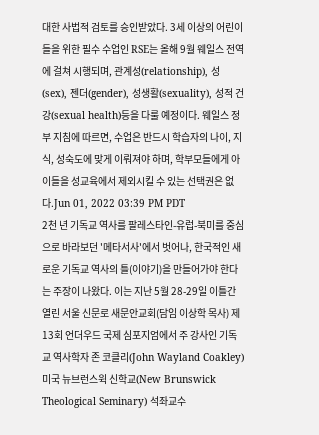대한 사법적 검토를 승인받았다. 3세 이상의 어린이들을 위한 필수 수업인 RSE는 올해 9월 웨일스 전역에 걸쳐 시행되며, 관계성(relationship), 성(sex), 젠더(gender), 성생활(sexuality), 성적 건강(sexual health)등을 다룰 예정이다. 웨일스 정부 지침에 따르면, 수업은 반드시 학습자의 나이, 지식, 성숙도에 맞게 이뤄져야 하며, 학부모들에게 아이들을 성교육에서 제외시킬 수 있는 선택권은 없다.Jun 01, 2022 03:39 PM PDT
2천 년 기독교 역사를 팔레스타인-유럽-북미를 중심으로 바라보던 '메타서사'에서 벗어나, 한국적인 새로운 기독교 역사의 틀(이야기)을 만들어가야 한다는 주장이 나왔다. 이는 지난 5월 28-29일 이틀간 열린 서울 신문로 새문안교회(담임 이상학 목사) 제13회 언더우드 국제 심포지엄에서 주 강사인 기독교 역사학자 존 코클리(John Wayland Coakley) 미국 뉴브런스윅 신학교(New Brunswick Theological Seminary) 석좌교수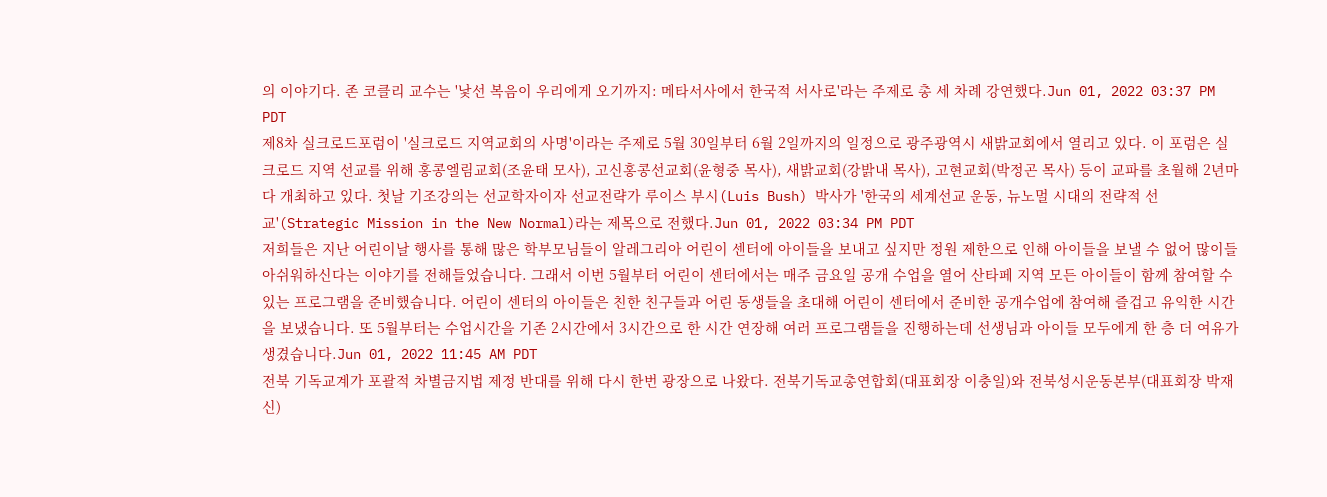의 이야기다. 존 코클리 교수는 '낯선 복음이 우리에게 오기까지: 메타서사에서 한국적 서사로'라는 주제로 총 세 차례 강연했다.Jun 01, 2022 03:37 PM PDT
제8차 실크로드포럼이 '실크로드 지역교회의 사명'이라는 주제로 5월 30일부터 6월 2일까지의 일정으로 광주광역시 새밝교회에서 열리고 있다. 이 포럼은 실크로드 지역 선교를 위해 홍콩엘림교회(조윤태 모사), 고신홍콩선교회(윤형중 목사), 새밝교회(강밝내 목사), 고현교회(박정곤 목사) 등이 교파를 초월해 2년마다 개최하고 있다. 첫날 기조강의는 선교학자이자 선교전략가 루이스 부시(Luis Bush) 박사가 '한국의 세계선교 운동, 뉴노멀 시대의 전략적 선교'(Strategic Mission in the New Normal)라는 제목으로 전했다.Jun 01, 2022 03:34 PM PDT
저희들은 지난 어린이날 행사를 통해 많은 학부모님들이 알레그리아 어린이 센터에 아이들을 보내고 싶지만 정원 제한으로 인해 아이들을 보낼 수 없어 많이들 아쉬워하신다는 이야기를 전해들었습니다. 그래서 이번 5월부터 어린이 센터에서는 매주 금요일 공개 수업을 열어 산타페 지역 모든 아이들이 함께 참여할 수 있는 프로그램을 준비했습니다. 어린이 센터의 아이들은 친한 친구들과 어린 동생들을 초대해 어린이 센터에서 준비한 공개수업에 참여해 즐겁고 유익한 시간을 보냈습니다. 또 5월부터는 수업시간을 기존 2시간에서 3시간으로 한 시간 연장해 여러 프로그램들을 진행하는데 선생님과 아이들 모두에게 한 층 더 여유가 생겼습니다.Jun 01, 2022 11:45 AM PDT
전북 기독교계가 포괄적 차별금지법 제정 반대를 위해 다시 한번 광장으로 나왔다. 전북기독교총연합회(대표회장 이충일)와 전북성시운동본부(대표회장 박재신)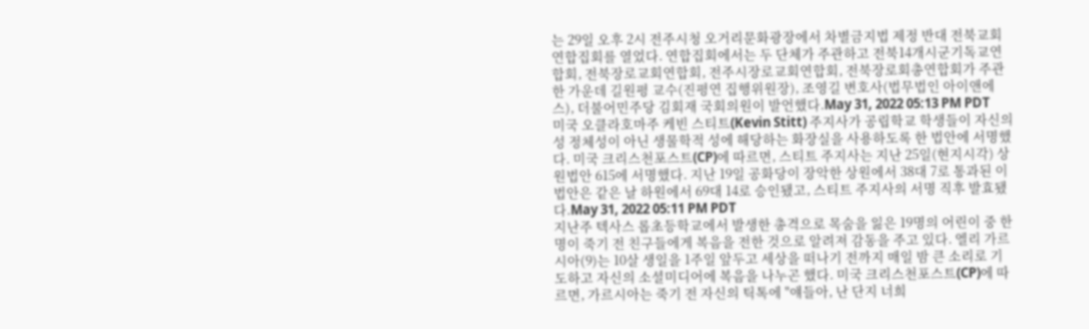는 29일 오후 2시 전주시청 오거리문화광장에서 차별금지법 제정 반대 전북교회연합집회를 열었다. 연합집회에서는 두 단체가 주관하고 전북14개시군기독교연합회, 전북장로교회연합회, 전주시장로교회연합회, 전북장로회총연합회가 주관한 가운데 길원평 교수(진평연 집행위원장), 조영길 변호사(법무법인 아이앤에스), 더불어민주당 김회재 국회의원이 발언했다.May 31, 2022 05:13 PM PDT
미국 오클라호마주 케빈 스티트(Kevin Stitt) 주지사가 공립학교 학생들이 자신의 성 정체성이 아닌 생물학적 성에 해당하는 화장실을 사용하도록 한 법안에 서명했다. 미국 크리스천포스트(CP)에 따르면, 스티트 주지사는 지난 25일(현지시각) 상원법안 615에 서명했다. 지난 19일 공화당이 장악한 상원에서 38대 7로 통과된 이 법안은 같은 날 하원에서 69대 14로 승인됐고, 스티트 주지사의 서명 직후 발효됐다.May 31, 2022 05:11 PM PDT
지난주 텍사스 롭초등학교에서 발생한 총격으로 목숨을 잃은 19명의 어린이 중 한 명이 죽기 전 친구들에게 복음을 전한 것으로 알려져 감동을 주고 있다. 엘리 가르시아(9)는 10살 생일을 1주일 앞두고 세상을 떠나기 전까지 매일 밤 큰 소리로 기도하고 자신의 소셜미디어에 복음을 나누곤 했다. 미국 크리스천포스트(CP)에 따르면, 가르시아는 죽기 전 자신의 틱톡에 "얘들아, 난 단지 너희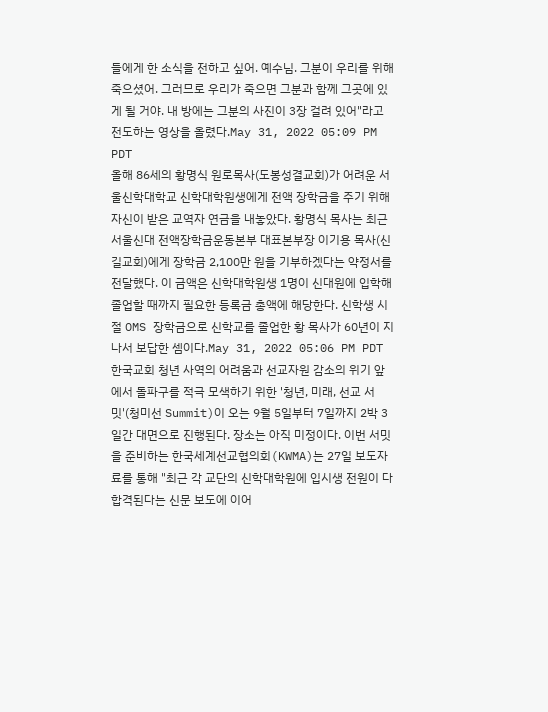들에게 한 소식을 전하고 싶어. 예수님. 그분이 우리를 위해 죽으셨어. 그러므로 우리가 죽으면 그분과 함께 그곳에 있게 될 거야. 내 방에는 그분의 사진이 3장 걸려 있어"라고 전도하는 영상을 올렸다.May 31, 2022 05:09 PM PDT
올해 86세의 황명식 원로목사(도봉성결교회)가 어려운 서울신학대학교 신학대학원생에게 전액 장학금을 주기 위해 자신이 받은 교역자 연금을 내놓았다. 황명식 목사는 최근 서울신대 전액장학금운동본부 대표본부장 이기용 목사(신길교회)에게 장학금 2,100만 원을 기부하겠다는 약정서를 전달했다. 이 금액은 신학대학원생 1명이 신대원에 입학해 졸업할 때까지 필요한 등록금 총액에 해당한다. 신학생 시절 OMS 장학금으로 신학교를 졸업한 황 목사가 60년이 지나서 보답한 셈이다.May 31, 2022 05:06 PM PDT
한국교회 청년 사역의 어려움과 선교자원 감소의 위기 앞에서 돌파구를 적극 모색하기 위한 '청년, 미래, 선교 서밋'(청미선 Summit)이 오는 9월 5일부터 7일까지 2박 3일간 대면으로 진행된다. 장소는 아직 미정이다. 이번 서밋을 준비하는 한국세계선교협의회(KWMA)는 27일 보도자료를 통해 "최근 각 교단의 신학대학원에 입시생 전원이 다 합격된다는 신문 보도에 이어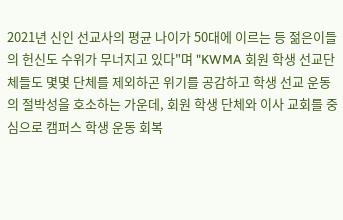2021년 신인 선교사의 평균 나이가 50대에 이르는 등 젊은이들의 헌신도 수위가 무너지고 있다"며 "KWMA 회원 학생 선교단체들도 몇몇 단체를 제외하곤 위기를 공감하고 학생 선교 운동의 절박성을 호소하는 가운데, 회원 학생 단체와 이사 교회를 중심으로 캠퍼스 학생 운동 회복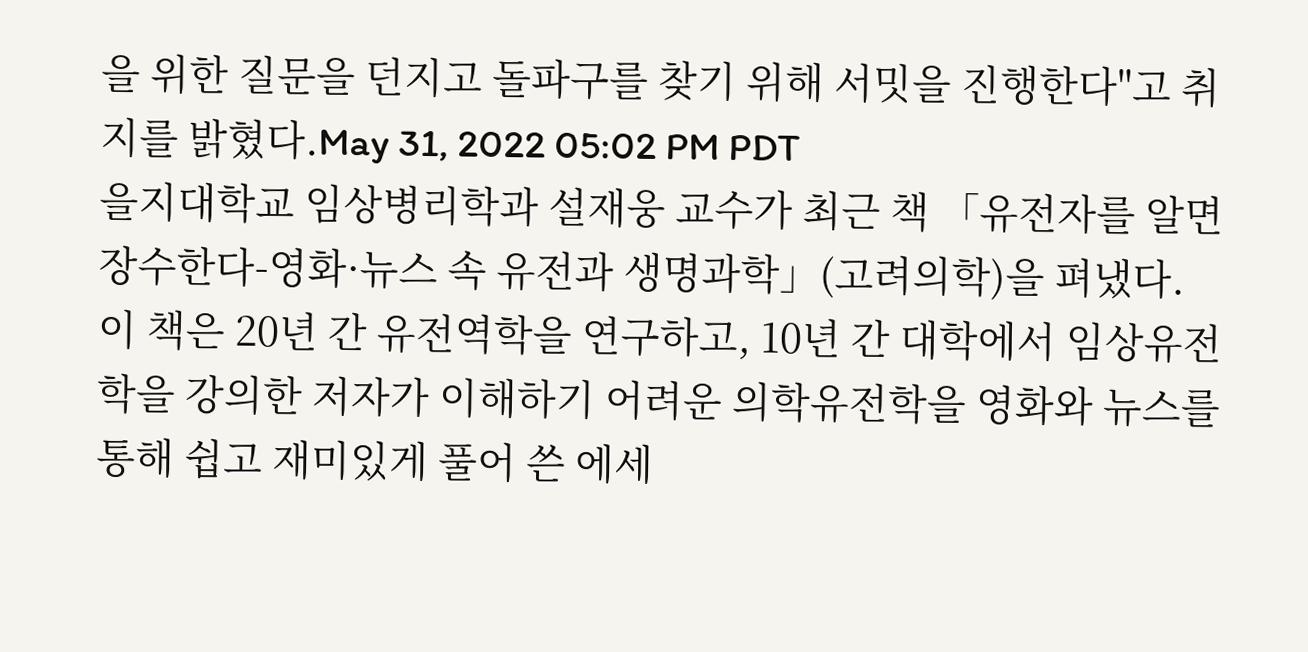을 위한 질문을 던지고 돌파구를 찾기 위해 서밋을 진행한다"고 취지를 밝혔다.May 31, 2022 05:02 PM PDT
을지대학교 임상병리학과 설재웅 교수가 최근 책 「유전자를 알면 장수한다-영화·뉴스 속 유전과 생명과학」(고려의학)을 펴냈다. 이 책은 20년 간 유전역학을 연구하고, 10년 간 대학에서 임상유전학을 강의한 저자가 이해하기 어려운 의학유전학을 영화와 뉴스를 통해 쉽고 재미있게 풀어 쓴 에세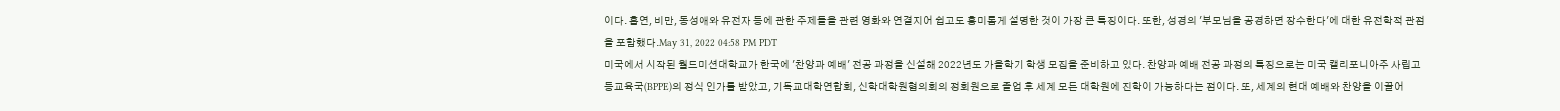이다. 흡연, 비만, 동성애와 유전자 등에 관한 주제들을 관련 영화와 연결지어 쉽고도 흥미롭게 설명한 것이 가장 큰 특징이다. 또한, 성경의 '부모님을 공경하면 장수한다'에 대한 유전학적 관점을 포함했다.May 31, 2022 04:58 PM PDT
미국에서 시작된 월드미션대학교가 한국에 '찬양과 예배' 전공 과정을 신설해 2022년도 가을학기 학생 모집을 준비하고 있다. 찬양과 예배 전공 과정의 특징으로는 미국 캘리포니아주 사립고등교육국(BPPE)의 정식 인가를 받았고, 기독교대학연합회, 신학대학원협의회의 정회원으로 졸업 후 세계 모든 대학원에 진학이 가능하다는 점이다. 또, 세계의 현대 예배와 찬양을 이끌어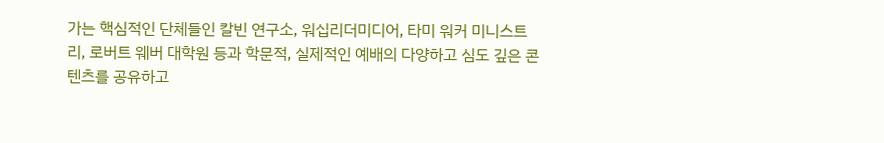가는 핵심적인 단체들인 칼빈 연구소, 워십리더미디어, 타미 워커 미니스트리, 로버트 웨버 대학원 등과 학문적, 실제적인 예배의 다양하고 심도 깊은 콘텐츠를 공유하고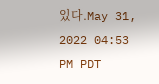있다.May 31, 2022 04:53 PM PDT